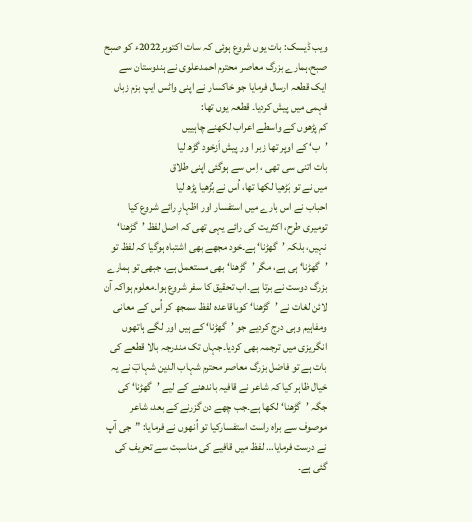ویب ڈیسک: بات یوں شروع ہوئی کہ سات اکتوبر2022ء کو صبح صبح،ہمارے بزرگ معاصر محترم احمدعلوی نے ہندوستان سے ایک قطعہ ارسال فرمایا جو خاکسار نے اپنی واٹس ایپ بزم زباں فہمی میں پیش کردیا۔ قطعہ یوں تھا:
کم پڑھوں کے واسطے اعراب لکھنے چاہییں
’ب‘ کے اوپر تھا زبر ا ور پیش اَزخود گڑھ لیا
بات اتنی سی تھی ، اِس سے ہوگئی اپنی طلاق
میں نے تو بَڑھیا لکھا تھا، اُس نے بُڑھیا پڑھ لیا
احباب نے اس بارے میں استفسار اور اظہارِ رائے شروع کیا تومیری طرح، اکثریت کی رائے یہی تھی کہ اصل لفظ ’گڑھنا‘ نہیں، بلکہ ’گھڑنا‘ ہے۔خود مجھے بھی اشتباہ ہوگیا کہ لفظ تو ’گھڑنا‘ ہی ہے، مگر ’گڑھنا‘ بھی مستعمل ہے، جبھی تو ہمارے بزرگ دوست نے برتا ہے۔اب تحقیق کا سفر شروع ہوا۔معلوم ہواکہ آن لائن لغات نے ’گڑھنا‘ کوباقاعدہ لفظ سمجھ کر اُس کے معانی ومفاہیم وہی درج کردیے جو ’گھڑنا‘ کے ہیں اور لگے ہاتھوں انگریزی میں ترجمہ بھی کردیا۔جہاں تک مندرجہ بالا قطعے کی بات ہے تو فاضل بزرگ معاصر محترم شہاب الدین شہابؔ نے یہ خیال ظاہر کیا کہ شاعر نے قافیہ باندھنے کے لیے ’گھڑنا‘ کی جگہ ’گڑھنا‘ لکھا ہے۔جب چھے دن گزرنے کے بعد، شاعر موصوف سے براہ راست استفسارکیا تو اُنھوں نے فرمایا: ”جی آپ نے درست فرمایا… لفظ میں قافیے کی مناسبت سے تحریف کی گئی ہے۔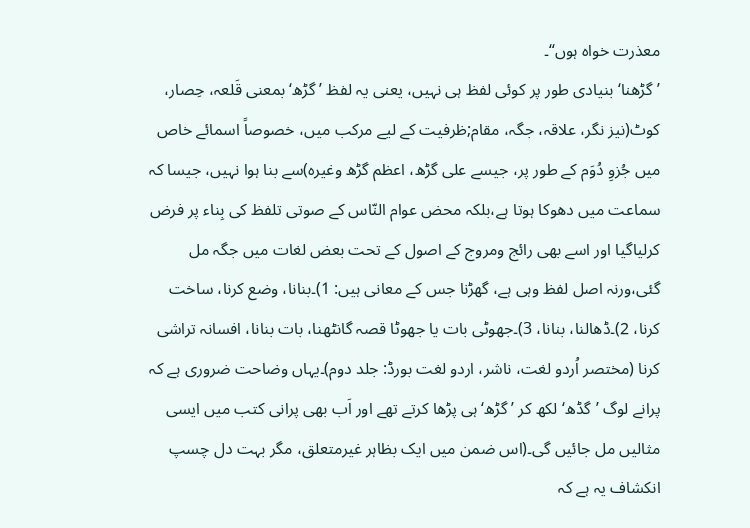معذرت خواہ ہوں“۔
’گڑھنا‘ بنیادی طور پر کوئی لفظ ہی نہیں، یعنی یہ لفظ ’گڑھ‘ بمعنی قَلعہ، حِصار، کوٹ(نیز نگر، علاقہ، جگہ، مقام;ظرفیت کے لیے مرکب میں، خصوصاً اسمائے خاص میں جُزوِ دُوَم کے طور پر، جیسے علی گڑھ، اعظم گڑھ وغیرہ)سے بنا ہوا نہیں، جیسا کہ سماعت میں دھوکا ہوتا ہے،بلکہ محض عوام النّاس کے صوتی تلفظ کی بِناء پر فرض کرلیاگیا اور اسے بھی رائج ومروج کے اصول کے تحت بعض لغات میں جگہ مل گئی،ورنہ اصل لفظ وہی ہے، گھڑنا جس کے معانی ہیں: 1)۔بنانا، وضع کرنا، ساخت کرنا، 2)۔ڈھالنا، بنانا، 3)۔جھوٹی بات یا جھوٹا قصہ گانٹھنا، بات بنانا، افسانہ تراشی کرنا (مختصر اُردو لغت، ناشر، اردو لغت بورڈ: جلد دوم)۔یہاں وضاحت ضروری ہے کہ پرانے لوگ ’گڈھ‘ لکھ کر ’گڑھ‘ ہی پڑھا کرتے تھے اور اَب بھی پرانی کتب میں ایسی مثالیں مل جائیں گی۔(اس ضمن میں ایک بظاہر غیرمتعلق، مگر بہت دل چسپ انکشاف یہ ہے کہ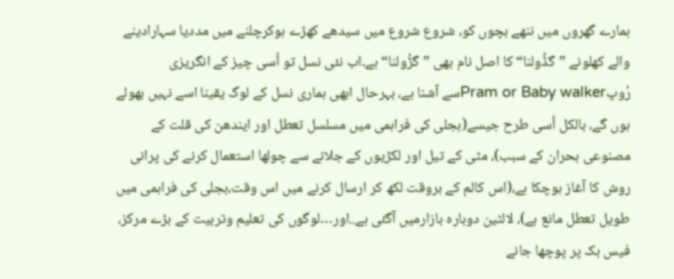ہمارے گھروں میں ننھے بچوں کو، شروع شروع میں سیدھے کھڑے ہوکرچلنے میں مددیا سہارادینے والے کھلونے ”گڈُولنا“ کا اصل نام بھی ”گڑُولنا“ ہے۔اب نئی نسل تو اُسی چیز کے انگریزی رُوپPram or Baby walkerسے آشنا ہے، بہرحال ابھی ہماری نسل کے لوگ یقینا اسے نہیں بھولے ہوں گے، بالکل اُسی طرح جیسے(بجلی کی فراہمی میں مسلسل تعطل اور ایندھن کی قلت کے مصنوعی بحران کے سبب)، مٹی کے تیل اور لکڑیوں کے جلانے سے چولھا استعمال کرنے کی پرانی روش کا آغاز ہوچکا ہے،(اس کالم کے بروقت لکھ کر ارسال کرنے میں اس وقت،بجلی کی فراہمی میں طویل تعطل مانع ہے)، لالٹین دوبارہ بازارمیں آگئی ہے..اور…لوگوں کی تعلیم وتربیت کے بڑے مرکز، فیس بک پر پوچھا جانے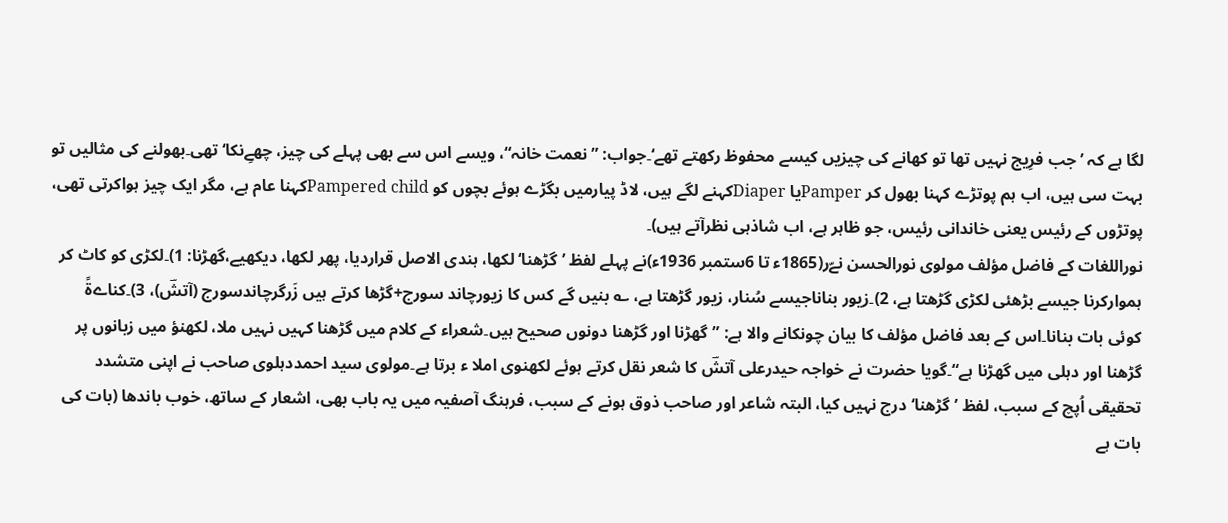لگا ہے کہ ’جب فرِیج نہیں تھا تو کھانے کی چیزیں کیسے محفوظ رکھتے تھے‘۔جواب: ”نعمت خانہ“، ویسے اس سے بھی پہلے کی چیز، چھےِنکا‘ تھی۔بھولنے کی مثالیں تو بہت سی ہیں، اب ہم پوتڑے کہنا بھول کر Pamperیا Diaperکہنے لگے ہیں، لاڈ پیارمیں بگڑے ہوئے بچوں کو Pampered childکہنا عام ہے، مگر ایک چیز ہواکرتی تھی، پوتڑوں کے رئیس یعنی خاندانی رئیس، جو ظاہر ہے، اب شاذہی نظرآتے ہیں)۔
نوراللغات کے فاضل مؤلف مولوی نورالحسن نےّر(1865ء تا 6ستمبر 1936ء)نے پہلے لفظ ’گڑھنا‘ لکھا، ہندی الاصل قراردیا، پھر لکھا، دیکھیے،گھڑنا: 1)۔لکڑی کو کاٹ کر ہموارکرنا جیسے بڑھئی لکڑی گڑھتا ہے، 2)۔زیور بناناجیسے سُنار، زیور گڑھتا ہے، ؎ بنیں گے کس کا زیورچاند سورج+گڑھا کرتے ہیں زَرگرچاندسورج (آتشؔ)، 3)۔کناےۃً کوئی بات بنانا۔اس کے بعد فاضل مؤلف کا بیان چونکانے والا ہے: ”گھڑنا اور گڑھنا دونوں صحیح ہیں۔شعراء کے کلام میں گڑھنا کہیں نہیں ملا، لکھنؤ میں زبانوں پر گڑھنا اور دہلی میں گھڑنا ہے“۔گویا حضرت نے خواجہ حیدرعلی آتشؔ کا شعر نقل کرتے ہوئے لکھنوی املا ء برتا ہے۔مولوی سید احمددہلوی صاحب نے اپنی متشدد تحقیقی اُپچ کے سبب، لفظ ’گڑھنا‘درج نہیں کیا، البتہ شاعر اور صاحب ذوق ہونے کے سبب، فرہنگ آصفیہ میں یہ باب بھی، اشعار کے ساتھ، خوب باندھا (بات کی بات ہے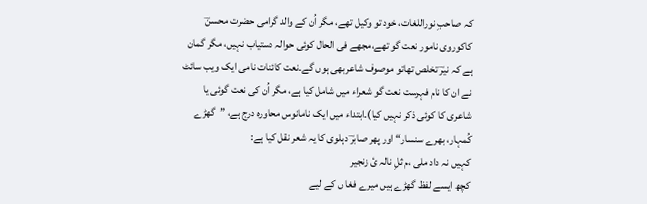کہ صاحبِ نوراللغات، خود تو وکیل تھے، مگر اُن کے والد گرامی حضرت محسنؔ کاکوروی نامور نعت گو تھے،مجھے فی الحال کوئی حوالہ دستیاب نہیں، مگر گمان ہے کہ نیرؔ تخلص تھاتو موصوف شاعربھی ہوں گے۔نعت کائنات نامی ایک ویب سائٹ نے ان کا نام فہرست نعت گو شعراء میں شامل کیا ہے، مگر اُن کی نعت گوئی یا شاعری کا کوئی ذکر نہیں کیا)۔ابتداء میں ایک نامانوس محاورہ درج ہے، ”گھڑے کُمہار، بھرے سنسار“ اور پھر صابرؔ دہلوی کا یہ شعر نقل کیا ہے:
کہیں نہ داد ملی ،م ثلِ نالہ ئ زنجیر
کچھ ایسے لفظ گھڑے ہیں میرے فغا ں کے لیے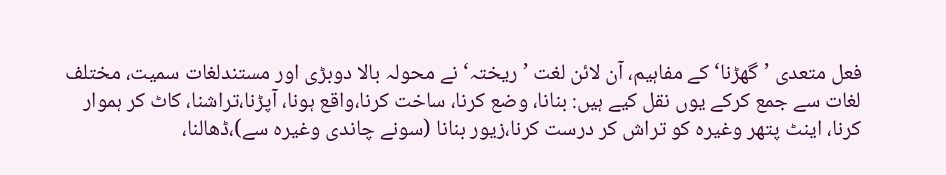فعل متعدی ’گھڑنا‘ کے مفاہیم، آن لائن لغت ’ریختہ‘ نے محولہ بالا دوبڑی اور مستندلغات سمیت، مختلف لغات سے جمع کرکے یوں نقل کیے ہیں: بنانا، وضع کرنا، ساخت کرنا،واقع ہونا، آپڑنا،تراشنا، کاٹ کر ہموار کرنا، اینٹ پتھر وغیرہ کو تراش کر درست کرنا،زیور بنانا (سونے چاندی وغیرہ سے)،ڈھالنا،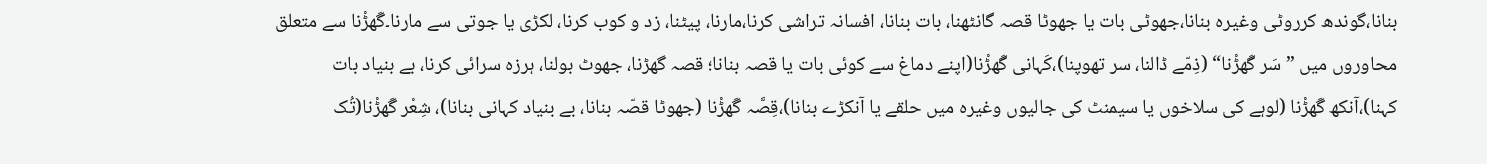بنانا،گوندھ کرروٹی وغیرہ بنانا،جھوٹی بات یا جھوٹا قصہ گانٹھنا، بات بنانا، افسانہ تراشی کرنا،مارنا، پیٹنا، زد و کوب کرنا، لکڑی یا جوتی سے مارنا۔گَھڑْنا سے متعلق محاوروں میں ” سَر گَھڑْنا“ (ذِمّے ڈالنا، سر تھوپنا)،کَہانی گَھڑْنا(اپنے دماغ سے کوئی بات یا قصہ بنانا؛ قصہ گھڑنا، جھوٹ بولنا، ہرزہ سرائی کرنا، بے بنیاد بات کہنا)،آنکھ گَھڑْنا (لوہے کی سلاخوں یا سیمنٹ کی جالیوں وغیرہ میں حلقے یا آنکڑے بنانا)،قِصَّہ گَھڑْنا (جھوٹا قصّہ بنانا، بے بنیاد کہانی بنانا)، شِعْر گَھڑْنا(تُک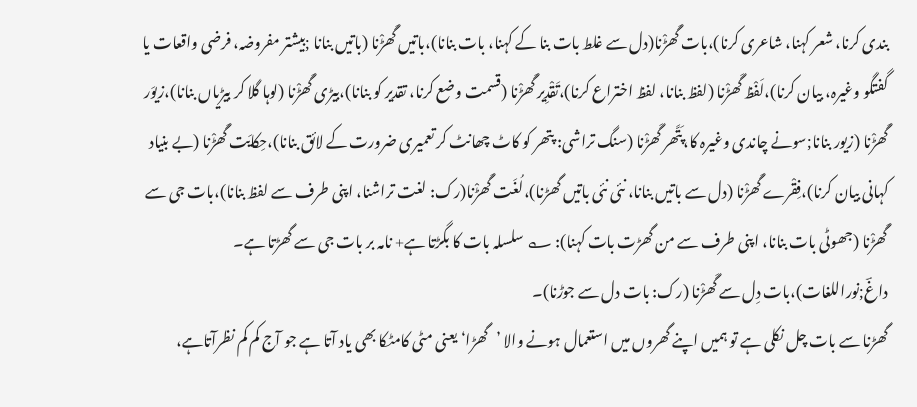بندی کرنا، شعر کہنا، شاعری کرنا)،بات گَھڑْنا(دل سے غلط بات بنا کے کہنا، بات بنانا)،باتیں گَھڑْنا (باتیں بنانا ;بیشتر مفروضہ، فرضی واقعات یا گفتگو وغیرہ، بیان کرنا)،لَفْظ گَھڑْنا (لفظ بنانا، لفظ اختراع کرنا)،تَقْدِیر گَھڑْنا (قسمت وضع کرنا، تقدیر کو بنانا)،بیڑی گَھڑْنا (لوہا گلا کر بیڑیاں بنانا)،زیوَر گَھڑْنا (زیور بنانا;سونے چاندی وغیرہ کا،پَتَّھر گَھڑْنا (سنگ تراشی: پتھر کو کاٹ چھانٹ کر تعمیری ضرورت کے لائق بنانا)،حِکایَت گَھڑْنا (بے بنیاد کہانی بیان کرنا)،فِقْرے گَھڑْنا (دل سے باتیں بنانا، نئی نئی باتیں گھڑنا)،لُغَت گَھڑْنا(رک: لغت تراشنا، اپنی طرف سے لفظ بنانا)،بات جی سے گَھڑْنا (جھوٹی بات بنانا، اپنی طرف سے من گھڑت بات کہنا): ؎ سلسلہ بات کا بگڑتا ہے+ نامہ بر بات جی سے گھڑتا ہے۔ داغؔ;نوراللغات)،بات دِل سے گَھڑْنا (رک: بات دل سے جوڑنا)۔
گھڑنا سے بات چل نکلی ہے تو ہمیں اپنے گھروں میں استعمال ہونے والا ’گھڑا‘ یعنی مٹی کامٹکا بھی یاد آتا ہے جو آج کم کم نظرآتاہے،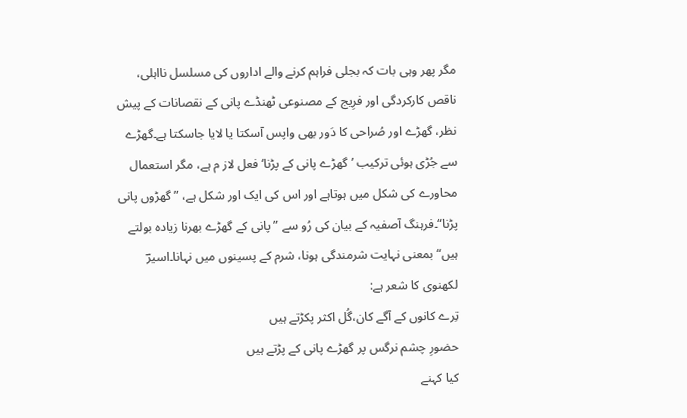مگر پھر وہی بات کہ بجلی فراہم کرنے والے اداروں کی مسلسل نااہلی، ناقص کارکردگی اور فرِیج کے مصنوعی ٹھنڈے پانی کے نقصانات کے پیش نظر، گھڑے اور صُراحی کا دَور بھی واپس آسکتا یا لایا جاسکتا ہے۔گھڑے سے جُڑی ہوئی ترکیب ’گھڑے پانی کے پڑنا‘ فعل لاز م ہے، مگر استعمال محاورے کی شکل میں ہوتاہے اور اس کی ایک اور شکل ہے، ”گھڑوں پانی پڑنا“۔فرہنگ آصفیہ کے بیان کی رُو سے ”پانی کے گھڑے بھرنا زیادہ بولتے ہیں“بمعنی نہایت شرمندگی ہونا، شرم کے پسینوں میں نہانا۔اسیرؔ لکھنوی کا شعر ہے:
تِرے کانوں کے آگے کان،گُل اکثر پکڑتے ہیں
حضورِ چشم نرگس پر گھڑے پانی کے پڑتے ہیں
کیا کہنے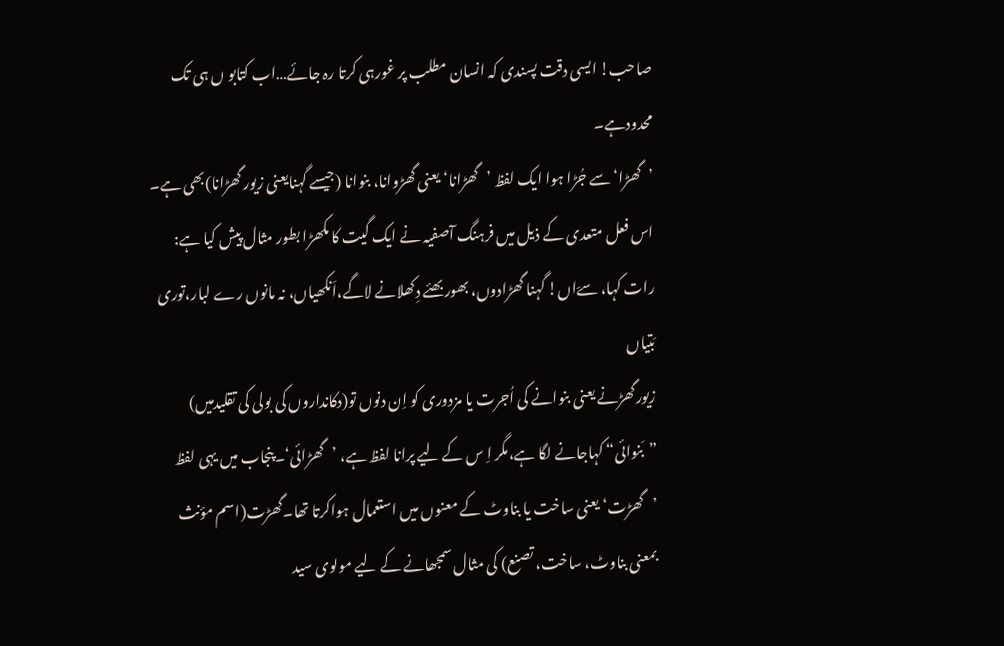صاحب! ایسی دقت پسندی کہ انسان مطلب پر غورہی کرتا رہ جائے…اب کتابو ں ہی تک محدودہے۔
’گھڑا‘سے جُڑا ہوا ایک لفظ ’گھڑانا‘ یعنی گھڑوانا، بنوانا (جیسے گہنایعنی زیور گھڑانا)بھی ہے۔ اس فعل متعدی کے ذیل میں فرہنگ آصفیہ نے ایک گیت کا مکھڑا بطور مثال پیش کیا ہے:
رات کہا، سےّاں! گہنا گھڑادوں، بھور بھئے دِکھلانے لاگے،اَنکھیاں، نہ مانوں رے لبار،توری بَتیاں
زیورگھڑنے یعنی بنوانے کی اُجرت یا مزدوری کو اِن دنوں تو(دکانداروں کی بولی کی تقلیدمیں) ”بَنوائی“ کہاجانے لگا ہے،مگر اِ س کے لیے پرانا لفظ ہے، ’گھڑائی‘۔پنجاب میں یہی لفظ ’گھڑت‘ یعنی ساخت یا بناوٹ کے معنوں میں استعمال ہواکرتا تھا۔گھڑت(اسم مؤنث بمعنی بناوٹ، ساخت، تصنع) کی مثال سمجھانے کے لیے مولوی سید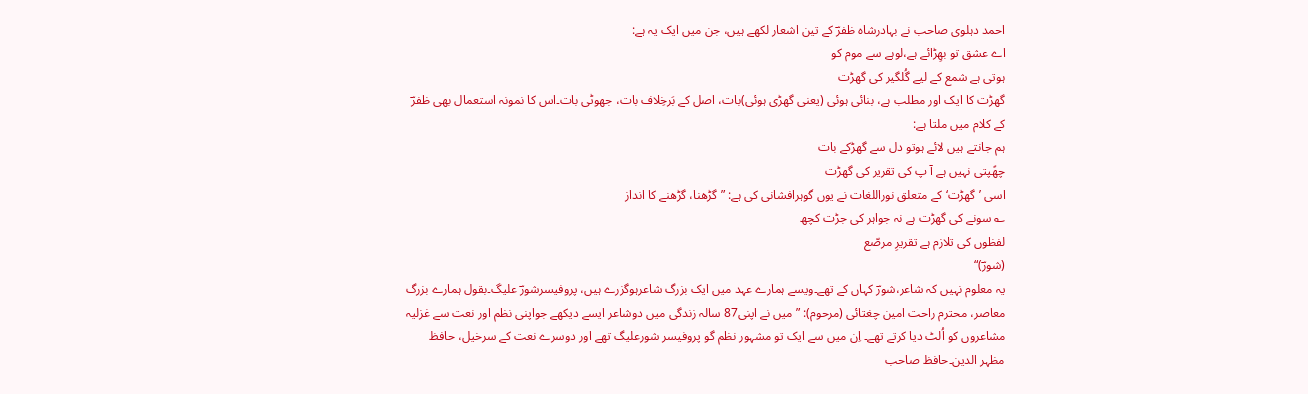احمد دہلوی صاحب نے بہادرشاہ ظفرؔ کے تین اشعار لکھے ہیں، جن میں ایک یہ ہے:
اے عشق تو بھِڑائے ہے،لوہے سے موم کو
ہوتی ہے شمع کے لیے گُلگیر کی گھڑت
گھڑت کا ایک اور مطلب ہے، بنائی ہوئی (یعنی گھڑی ہوئی)بات، اصل کے بَرخِلاف بات، جھوٹی بات۔اس کا نمونہ استعمال بھی ظفرؔ کے کلام میں ملتا ہے:
ہم جانتے ہیں لائے ہوتو دل سے گھڑکے بات
چھًپتی نہیں ہے آ پ کی تقریر کی گھڑت
اسی ’گھڑت‘ کے متعلق نوراللغات نے یوں گوہرافشانی کی ہے: ”گڑھنا، گڑھنے کا انداز
؎ سونے کی گھڑت ہے نہ جواہر کی جڑت کچھ
لفظوں کی تلازم ہے تقریرِ مرصّع
(شورؔ)“
یہ معلوم نہیں کہ شاعر،شورؔ کہاں کے تھے۔ویسے ہمارے عہد میں ایک بزرگ شاعرہوگزرے ہیں، پروفیسرشورؔ علیگ۔بقول ہمارے بزرگ معاصر، محترم راحت امین چغتائی (مرحوم): ”میں نے اپنی87 سالہ زندگی میں دوشاعر ایسے دیکھے جواپنی نظم اور نعت سے غزلیہ مشاعروں کو اُلٹ دیا کرتے تھے۔ اِن میں سے ایک تو مشہور نظم گو پروفیسر شورعلیگ تھے اور دوسرے نعت کے سرخیل، حافظ مظہر الدین۔حافظ صاحب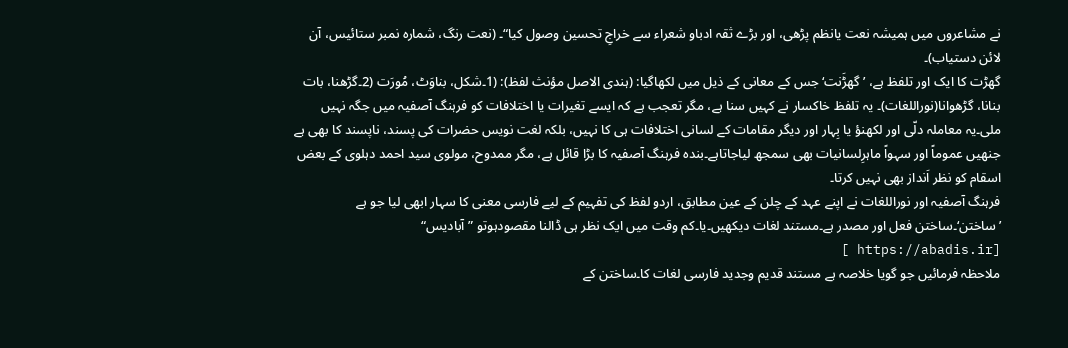نے مشاعروں میں ہمیشہ نعت یانظم پڑھی، اور بڑے ثقہ ادباو شعراء سے خراجِ تحسین وصول کیا“۔ (نعت رنگ، شمارہ نمبر ستائیس، آن لائن دستیاب)۔
گھڑت کا ایک اور تلفظ ہے، ’گھڑَنت‘ جس کے معانی کے ذیل میں لکھاگیا: (ہندی الاصل مؤنث لفظ): (1۔شکل، بناوَٹ، مُورَت (2۔گڑھنا، بات بنانا، گڑھوانا(نوراللغات)۔ یہ تلفظ خاکسار نے کہیں سنا ہے، مگر تعجب ہے کہ ایسے تغیرات یا اختلافات کو فرہنگ آصفیہ میں جگہ نہیں ملی۔یہ معاملہ دلّی اور لکھنؤ یا بِہار اور دیگر مقامات کے لسانی اختلافات ہی کا نہیں، بلکہ لغت نویس حضرات کی پسند، ناپسند کا بھی ہے جنھیں عموماً اور سہواً ماہرِلسانیات بھی سمجھ لیاجاتاہے۔بندہ فرہنگ آصفیہ کا بڑا قائل ہے، مگر ممدوح، مولوی سید احمد دہلوی کے بعض اسقام کو نظر اَنداز بھی نہیں کرتا۔
فرہنگ آصفیہ اور نوراللغات نے اپنے عہد کے چلن کے عین مطابق، اردو لفظ کی تفہیم کے لیے فارسی معنی کا سہار ابھی لیا جو ہے ’ساختن‘۔ساختن فعل اور مصدر ہے۔مستند لغات دیکھیں۔یا۔کم وقت میں ایک نظر ہی ڈالنا مقصودہوتو ”آبادیس“ [https://abadis.ir ]
ملاحظہ فرمائیں جو گویا خلاصہ ہے مستند قدیم وجدید فارسی لغات کا۔ساختن کے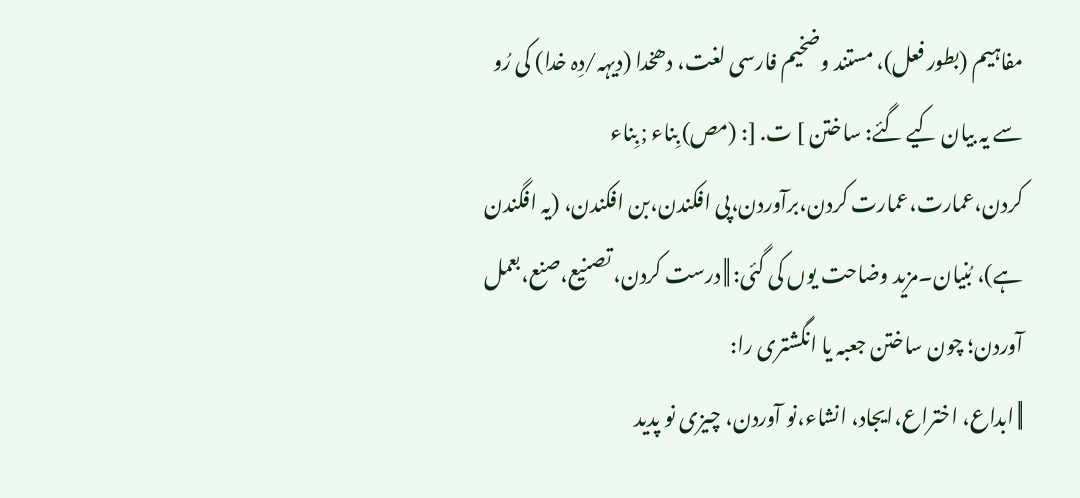مفاہیم (بطور فعل)، مستند وضخیم فارسی لغت، دھخدا (دیہہ/دِہ خدا) کی رُو سے یہ بیان کیے گئے: ساختن ] ت. [: (مص) بِناء ; بِناء کردن،عمارت،عمارت کردن،برآوردن،پی افکندن،بن افکندن، (یہ افگندن ہے)، بُنیان۔مزید وضاحت یوں کی گئی: || درست کردن، تصنیع،صنع،بعمل آوردن؛ چون ساختن جعبہ یا انگشتری را:
|| ابداع، اختراع،ایجاد، انشاء،نو آوردن، چیزی نو پدید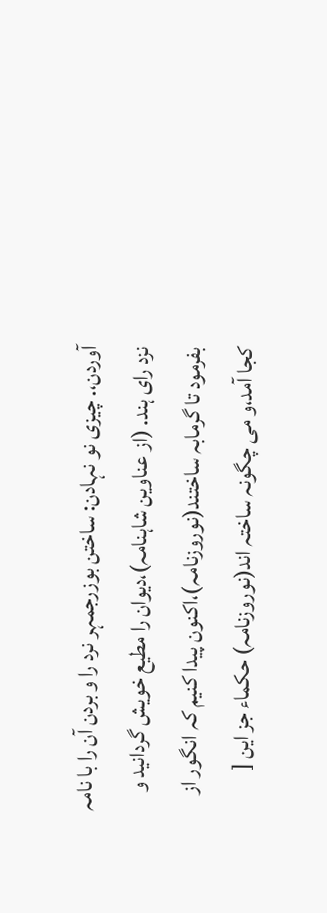آوردن،. چیزی نو نہادن: ساختن بوزرجمہر نرد را و بردن آن را با نامہ نزد رای ہند. (از عناوین شاہنامہ)،دیوان را مطیع خویش گردانید و بفرمود تا گرمابہ ساختند(نوروزنامہ)،اکنون پیدا کنیم کہ انگور از کجا آمد،و می چگونہ ساختہ اند(نوروزنامہ) حکماء جز این [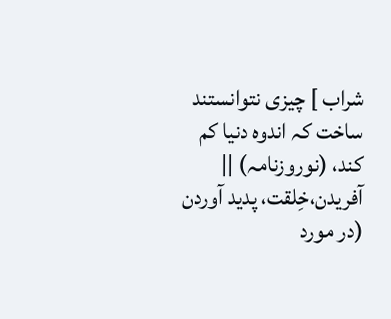شراب ] چیزی نتوانستند ساخت کہ اندوہ دنیا کم کند، (نوروزنامہ) || آفریدن،خِلقت، پدید آوردن (در مورد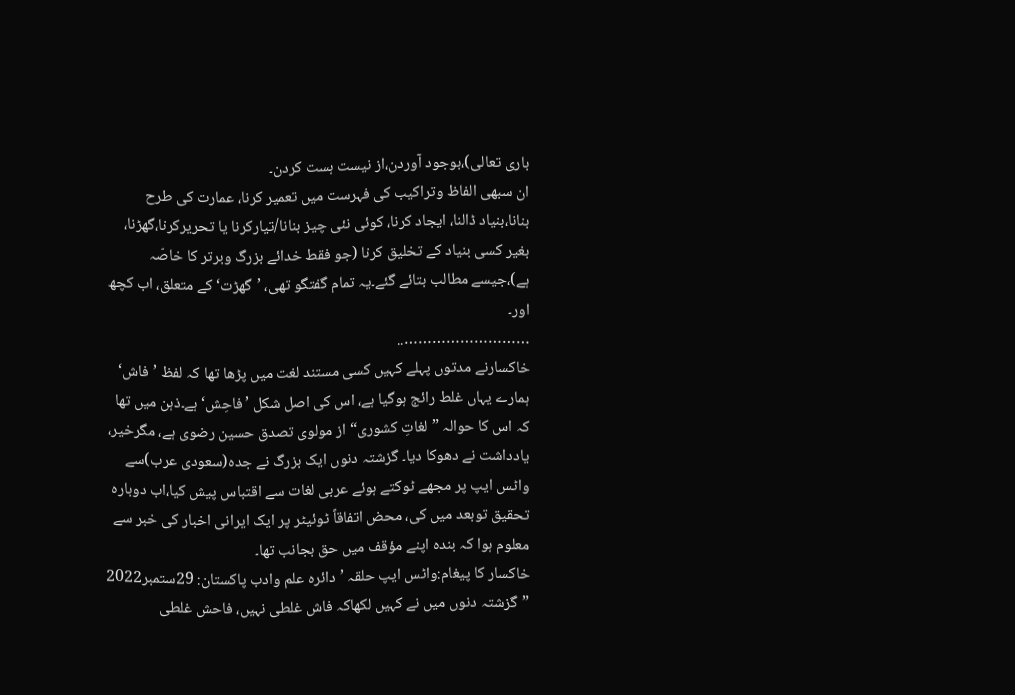باری تعالی)،بوجود آوردن،از نیست ہست کردن۔
ان سبھی الفاظ وتراکیب کی فہرست میں تعمیر کرنا، عمارت کی طرح بنانا،بنیاد ڈالنا، ایجاد کرنا، کوئی نئی چیز بنانا/تیارکرنا یا تحریرکرنا،گھڑنا، بغیر کسی بنیاد کے تخلیق کرنا (جو فقط خدائے بزرگ وبرتر کا خاصّہ ہے)،جیسے مطالب بتائے گئے۔یہ تمام گفتگو تھی، ’گھڑت‘ کے متعلق، اب کچھ اور۔
………………………..
خاکسارنے مدتوں پہلے کہیں کسی مستند لغت میں پڑھا تھا کہ لفظ ’فاش‘ ہمارے یہاں غلط رائج ہوگیا ہے، اس کی اصل شکل ’فاحِش‘ ہے۔ذہن میں تھا کہ اس کا حوالہ ”لغاتِ کشوری“ از مولوی تصدق حسین رضوی ہے، مگرخیر، یادداشت نے دھوکا دیا۔ گزشتہ دنوں ایک بزرگ نے جدہ(سعودی عرب)سے واٹس ایپ پر مجھے ٹوکتے ہوئے عربی لغات سے اقتباس پیش کیا،اب دوبارہ تحقیق توبعد میں کی، محض اتفاقاً ٹوئیٹر پر ایک ایرانی اخبار کی خبر سے معلوم ہوا کہ بندہ اپنے مؤقف میں حق بجانب تھا۔
خاکسار کا پیغام:واٹس ایپ حلقہ ’دائرہ علم وادب پاکستان: 29ستمبر2022
”گزشتہ دنوں میں نے کہیں لکھاکہ فاش غلطی نہیں، فاحش غلطی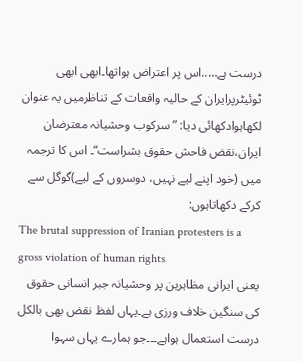درست ہے…..اس پر اعتراض ہواتھا۔ابھی ابھی ٹوئیٹرپرایران کے حالیہ واقعات کے تناظرمیں یہ عنوان لکھاہوادکھائی دیا: ” سرکوب وحشیانہ معترضان ایران،نقض فاحش حقوق بشراست“۔ اس کا ترجمہ میں (خود اپنے لیے نہیں، دوسروں کے لیے)گوگل سے کرکے دکھاتاہوں:
The brutal suppression of Iranian protesters is a gross violation of human rights
یعنی ایرانی مظاہرین پر وحشیانہ جبر انسانی حقوق کی سنگین خلاف ورزی ہے۔یہاں لفظ نقض بھی بالکل درست استعمال ہواہے۔۔۔جو ہمارے یہاں سہوا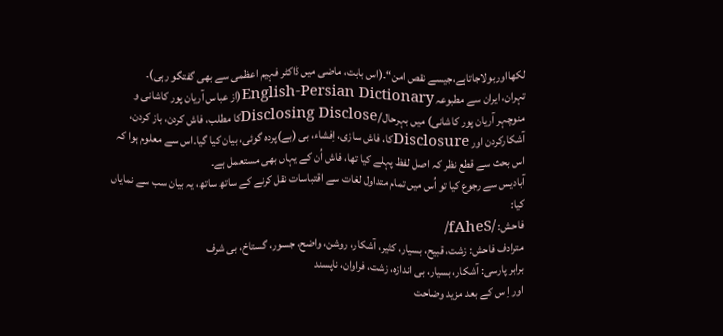لکھااوربولاجاتاہے،جیسے نقص امن“۔(اس بابت، ماضی میں ڈاکٹر فہیم اعظمی سے بھی گفتگو رہی)۔
تہران، ایران سے مطبوعہ English-Persian Dictionary(از عباس آریان پور کاشانی و منوچہر آریان پور کاشانی) میں بہرحال/Disclosing Discloseکا مطلب، فاش کردن، باز کردن، آشکارکردن اور Disclosureکا، فاش سازی، اِفشاء، بی (بے)پردہ گوئی، بیان کیا گیا۔اس سے معلوم ہوا کہ اس بحث سے قطع نظر کہ اصل لفظ پہلے کیا تھا، فاش اُن کے یہاں بھی مستعمل ہے۔
آبادیس سے رجوع کیا تو اُس میں تمام متداول لغات سے اقتباسات نقل کرنے کے ساتھ ساتھ، یہ بیان سب سے نمایاں کیا:
فاحش: /fAheS/
مترادف فاحش: زشت، قبیح، بسیار، کثیر، آشکار، روشن، واضح، جسور، گستاخ، بی شرف
برابر پارسی: آشکار، بسیار، بی اندازہ، زشت، فراوان، ناپسند
اور اِ س کے بعد مزید وضاحت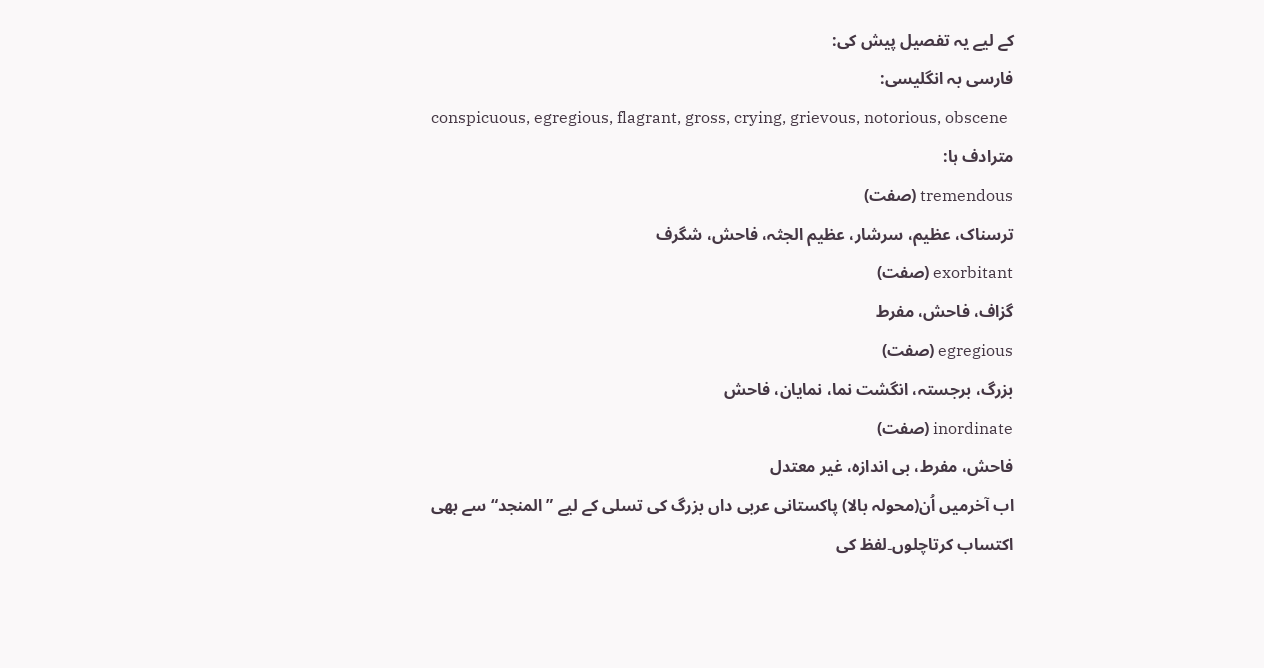کے لیے یہ تفصیل پیش کی:
فارسی بہ انگلیسی:
conspicuous, egregious, flagrant, gross, crying, grievous, notorious, obscene
مترادف ہا:
tremendous (صفت)
ترسناک، عظیم، سرشار، عظیم الجثہ، فاحش، شگرف
exorbitant (صفت)
گزاف، فاحش، مفرط
egregious (صفت)
بزرگ، برجستہ، انگشت نما، نمایان، فاحش
inordinate (صفت)
فاحش، مفرط، بی اندازہ، غیر معتدل
اب آخرمیں اُن(محولہ بالا) پاکستانی عربی داں بزرگ کی تسلی کے لیے ”المنجد“ سے بھی اکتساب کرتاچلوں۔لفظ کی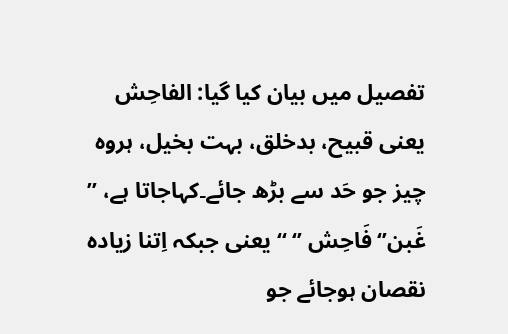تفصیل میں بیان کیا گیا: الفاحِش یعنی قبیح، بدخلق، بہت بخیل، ہروہ چیز جو حَد سے بڑھ جائے۔کہاجاتا ہے، ” غَبن’‘ فَاحِش ’‘ “ یعنی جبکہ اِتنا زیادہ نقصان ہوجائے جو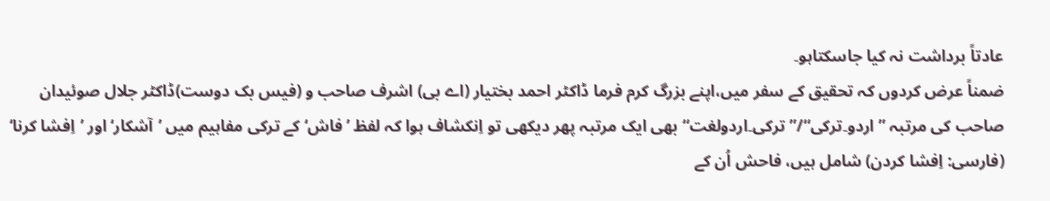عادتاً برداشت نہ کیا جاسکتاہو۔
ضمناً عرض کردوں کہ تحقیق کے سفر میں،اپنے بزرگ کرم فرما ڈاکٹر احمد بختیار (اے بی) اشرف صاحب و (فیس بک دوست)ڈاکٹر جلال صوئیدان صاحب کی مرتبہ ”اردو۔ترکی“/”ترکی۔اردولغت“ بھی ایک مرتبہ پھر دیکھی تو اِنکشاف ہوا کہ لفظ ’فاش‘ کے ترکی مفاہیم میں ’آشکار‘ اور ’اِفشا کرنا‘ (فارسی: اِفشا کردن) شامل ہیں، فاحش اُن کے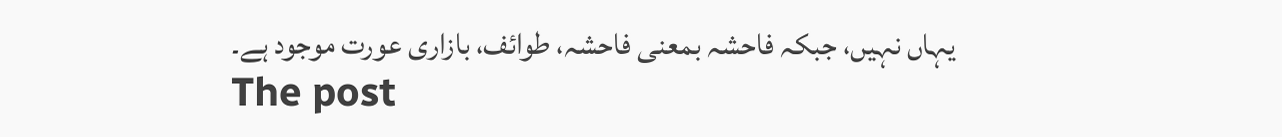یہاں نہیں، جبکہ فاحشہ بمعنی فاحشہ، طوائف، بازاری عورت موجود ہے۔
The post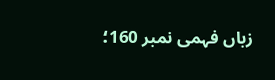زباں فہمی نمبر 160؛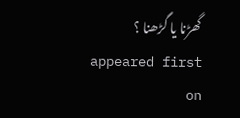گھڑنا یا گڑھنا ؟ appeared first on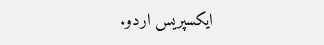ایکسپریس اردو.